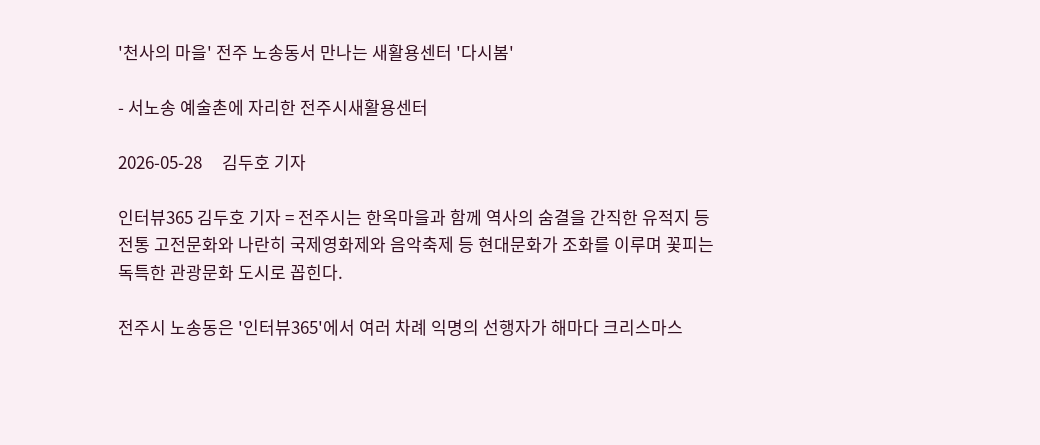'천사의 마을' 전주 노송동서 만나는 새활용센터 '다시봄'

- 서노송 예술촌에 자리한 전주시새활용센터

2026-05-28     김두호 기자

인터뷰365 김두호 기자 = 전주시는 한옥마을과 함께 역사의 숨결을 간직한 유적지 등 전통 고전문화와 나란히 국제영화제와 음악축제 등 현대문화가 조화를 이루며 꽃피는 독특한 관광문화 도시로 꼽힌다.

전주시 노송동은 '인터뷰365'에서 여러 차례 익명의 선행자가 해마다 크리스마스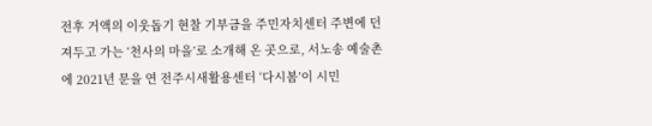전후 거액의 이웃돕기 현찰 기부금을 주민자치센터 주변에 던져두고 가는 ‘천사의 마을’로 소개해 온 곳으로, 서노송 예술촌에 2021년 문을 연 전주시새활용센터 ‘다시봄’이 시민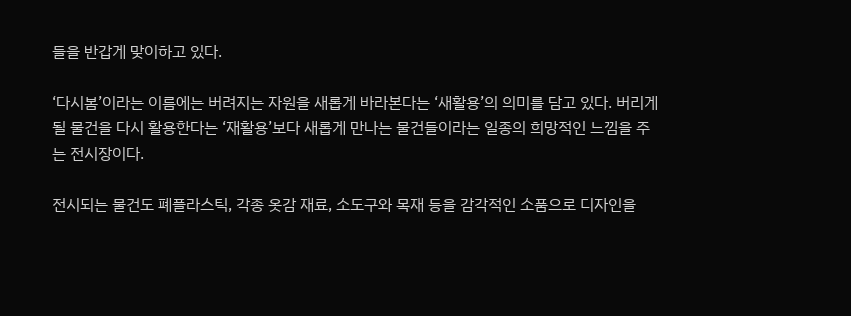들을 반갑게 맞이하고 있다.

‘다시봄’이라는 이름에는 버려지는 자원을 새롭게 바라본다는 ‘새활용’의 의미를 담고 있다. 버리게 될 물건을 다시 활용한다는 ‘재활용’보다 새롭게 만나는 물건들이라는 일종의 희망적인 느낌을 주는 전시장이다.

전시되는 물건도 폐플라스틱, 각종 옷감 재료, 소도구와 목재 등을 감각적인 소품으로 디자인을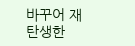바꾸어 재탄생한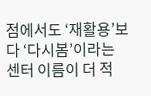점에서도 ‘재활용’보다 ‘다시봄’이라는 센터 이름이 더 적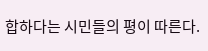합하다는 시민들의 평이 따른다.